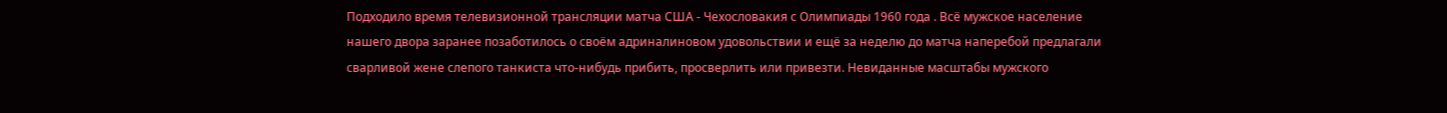Подходило время телевизионной трансляции матча США - Чехословакия с Олимпиады 1960 года . Всё мужское население нашего двора заранее позаботилось о своём адриналиновом удовольствии и ещё за неделю до матча наперебой предлагали сварливой жене слепого танкиста что-нибудь прибить, просверлить или привезти. Невиданные масштабы мужского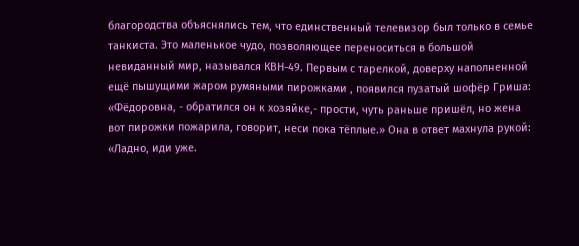благородства объяснялись тем, что единственный телевизор был только в семье танкиста. Это маленькое чудо, позволяющее переноситься в большой невиданный мир, назывался КВН-49. Первым с тарелкой, доверху наполненной ещё пышущими жаром румяными пирожками , появился пузатый шофёр Гриша: «Фёдоровна, - обратился он к хозяйке,- прости, чуть раньше пришёл, но жена вот пирожки пожарила, говорит, неси пока тёплые.» Она в ответ махнула рукой: «Ладно, иди уже.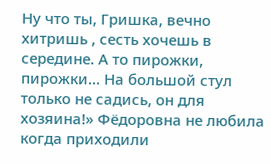Ну что ты, Гришка, вечно хитришь , сесть хочешь в середине. А то пирожки, пирожки... На большой стул только не садись, он для хозяина!» Фёдоровна не любила когда приходили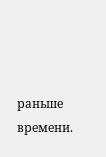раньше времени.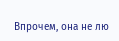Впрочем, она не лю